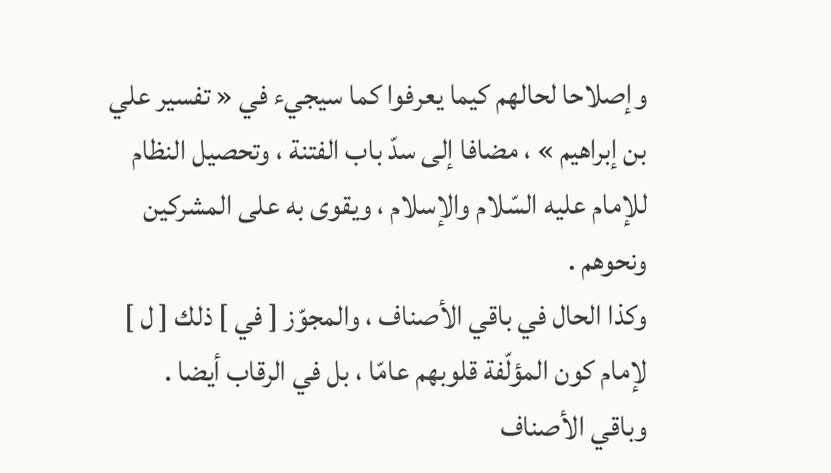وإصلاحا لحالهم كيما يعرفوا كما سيجيء في « تفسير علي بن إبراهيم » ، مضافا إلى سدّ باب الفتنة ، وتحصيل النظام للإمام عليه السّلام والإسلام ، ويقوى به على المشركين ونحوهم .
وكذا الحال في باقي الأصناف ، والمجوّز [ في ] ذلك [ ل ] لإمام كون المؤلّفة قلوبهم عامّا ، بل في الرقاب أيضا .
وباقي الأصناف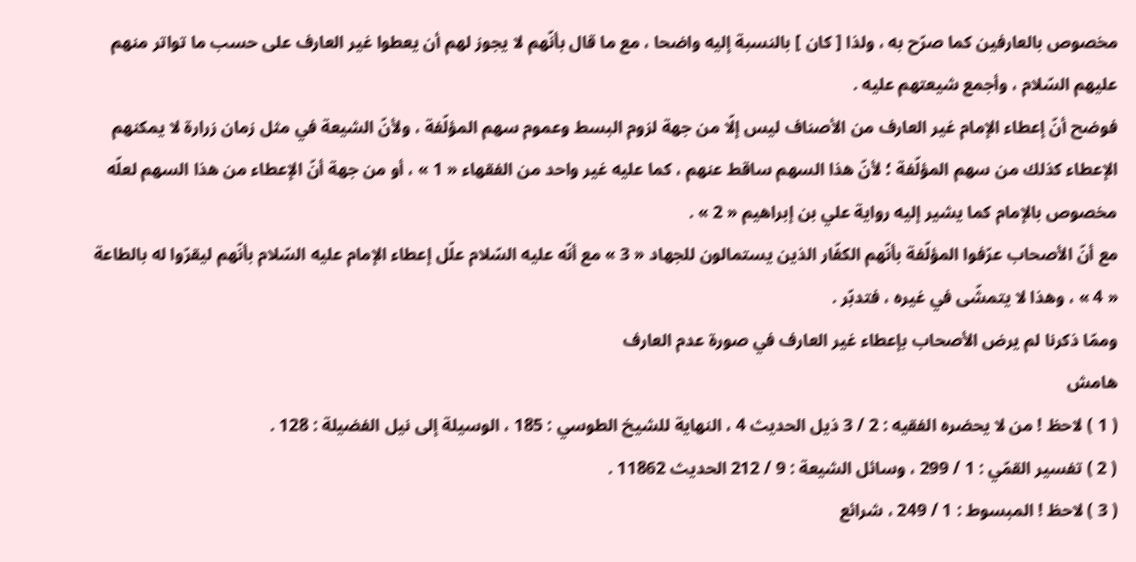مخصوص بالعارفين كما صرّح به ، ولذا [ كان ] بالنسبة إليه واضحا ، مع ما قال بأنّهم لا يجوز لهم أن يعطوا غير العارف على حسب ما تواتر منهم عليهم السّلام ، وأجمع شيعتهم عليه .
فوضح أنّ إعطاء الإمام غير العارف من الأصناف ليس إلّا من جهة لزوم البسط وعموم سهم المؤلّفة ، ولأنّ الشيعة في مثل زمان زرارة لا يمكنهم الإعطاء كذلك من سهم المؤلّفة ؛ لأنّ هذا السهم ساقط عنهم ، كما عليه غير واحد من الفقهاء « 1 » ، أو من جهة أنّ الإعطاء من هذا السهم لعلّه مخصوص بالإمام كما يشير إليه رواية علي بن إبراهيم « 2 » .
مع أنّ الأصحاب عرّفوا المؤلّفة بأنّهم الكفّار الذين يستمالون للجهاد « 3 » مع أنّه عليه السّلام علّل إعطاء الإمام عليه السّلام بأنّهم ليقرّوا له بالطاعة « 4 » ، وهذا لا يتمشّى في غيره ، فتدبّر .
وممّا ذكرنا لم يرض الأصحاب بإعطاء غير العارف في صورة عدم العارف
هامش
( 1 ) لاحظ ! من لا يحضره الفقيه : 2 / 3 ذيل الحديث 4 ، النهاية للشيخ الطوسي : 185 ، الوسيلة إلى نيل الفضيلة : 128 .
( 2 ) تفسير القمّي : 1 / 299 ، وسائل الشيعة : 9 / 212 الحديث 11862 .
( 3 ) لاحظ ! المبسوط : 1 / 249 ، شرائع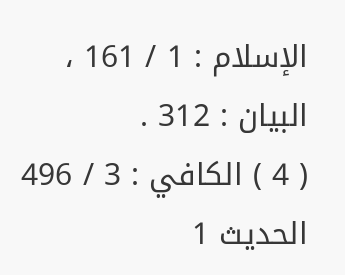الإسلام : 1 / 161 ، البيان : 312 .
( 4 ) الكافي : 3 / 496 الحديث 1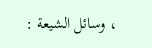، وسائل الشيعة :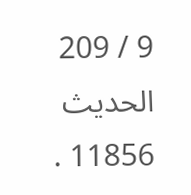9 / 209 الحديث 11856 .